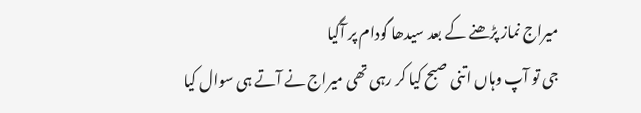میراج نماز پڑھنے کے بعد سیدھا گودام پر آگیا
جی تو آپ وہاں اتنی صبح کیا کر رہی تھی میراج نے آتے ہی سوال کیا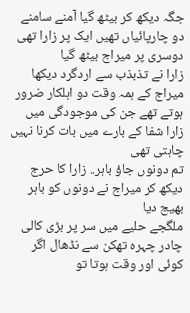جگہ دیکھ کر بیٹھ گیا آمنے سامنے دو چارپائیاں تھیں ایک پر زارا تھی دوسری پر میراج بیٹھ گیا
زارا نے تذبذب سے اردگرد دیکھا میراج کے ہمہ وقت دو اہلکار ضرور ہوتے تھے جن کی موجودگی میں زارا شفا کے بارے میں بات کرنا نہیں چاہتی تھی
تم دونوں جاؤ باہر.. زارا کا حرج دیکھ کر میراج نے دونوں کو باہر بھیج دیا
ملگجے حلیے میں سر پر بڑی کالی چادر چہرہ تھکن سے نڈھال اگر کوئی اور وقت ہوتا تو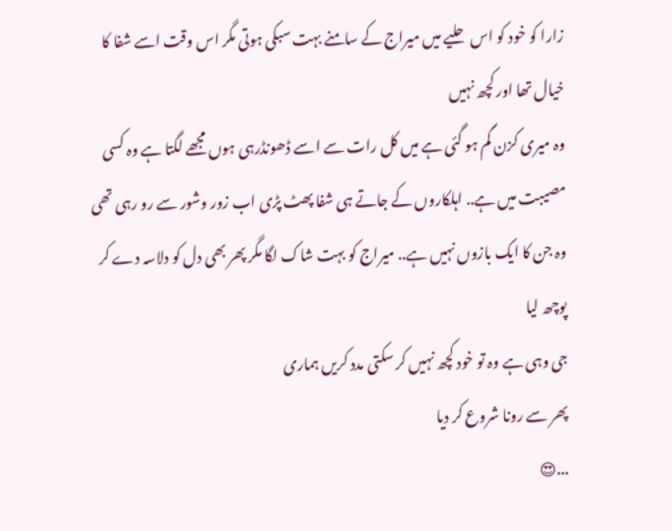زارا کو خود کو اس حلیے میں میراج کے سامنے بہت سبکی ہوتی مگر اس وقت اسے شفا کا خیال تھا اور کچھ نہیں
وہ میری کزن گم ہو گئی ہے میں کل رات سے اسے ڈھونڈرہی ہوں مجھے لگتا ہے وہ کسی مصیبت میں ہے.. اہلکاروں کے جاتے ہی شفا پھٹ پڑی اب زور وشور سے رو رہی تھی
وہ جن کا ایک بازوں نہیں ہے.. میراج کو بہت شاک لگا مگر پھر بھی دل کو دلاسہ دے کر پوچھ لیا
جی وہی ہے وہ تو خود کچھ نہیں کر سکتی مدد کریں ہماری
پھر سے رونا شروع کر دیا
...😍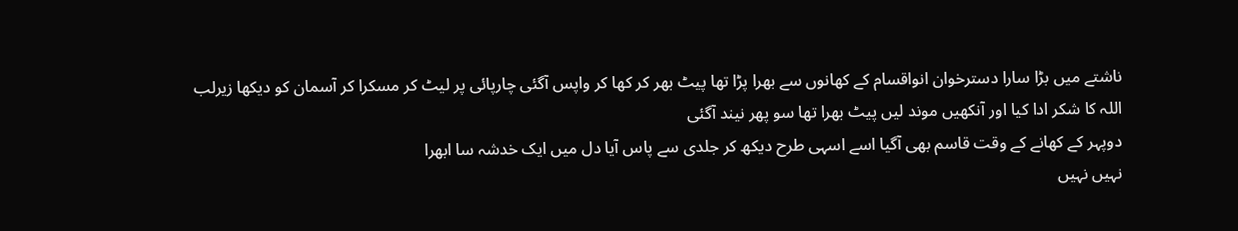ناشتے میں بڑا سارا دسترخوان انواقسام کے کھانوں سے بھرا پڑا تھا پیٹ بھر کر کھا کر واپس آگئی چارپائی پر لیٹ کر مسکرا کر آسمان کو دیکھا زیرلب اللہ کا شکر ادا کیا اور آنکھیں موند لیں پیٹ بھرا تھا سو پھر نیند آگئی
دوپہر کے کھانے کے وقت قاسم بھی آگیا اسے اسہی طرح دیکھ کر جلدی سے پاس آیا دل میں ایک خدشہ سا ابھرا
نہیں نہیں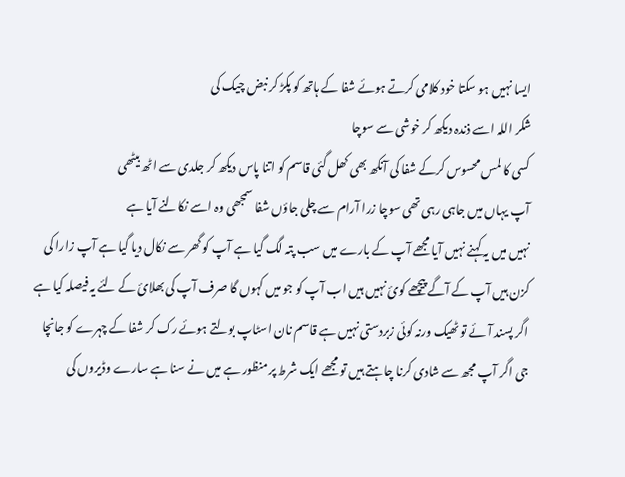ایسا نہیں ہو سکتا خود کلامی کرتے ہوئے شفا کے ہاتھ کو پکڑ کر نبض چیک کی
شکر اللہ اسے ذندہ دیکھ کر خوشی سے سوچا
کسی کا لمس محسوس کرکے شفا کی آنکھ بھی کھل گئی قاسم کو اتنا پاس دیکھ کر جلدی سے اٹھ بیٹھی
آپ یہاں میں جاہی رہی تھی سوچا زرا آرام سے چلی جاؤں شفا سمجھی وہ اسے نکالنے آیا ہے
نہیں میں یہ کہنے نہیں آیا مجھے آپ کے بارے میں سب پتہ لگ گیا ہے آپ کو گھر سے نکال دیا گیا ہے آپ زارا کی کزن ہیں آپ کے آگے پیچھے کوئ نہیں ہیں اب آپ کو جو میں کہوں گا صرف آپ کی بھلائ کے لئے یہ فیصلہ کیا ہے اگر پسند آئے تو ٹھیک ورنہ کوئی زبردستی نہیں ہے قاسم نان اسٹاپ بولتے ہوئے رک کر شفا کے چہرے کو جانچا
جی اگر آپ مجھ سے شادی کرنا چاہتے ہیں تو مجھے ایک شرط پر منظور ہے میں نے سنا ہے سارے وڈیروں کی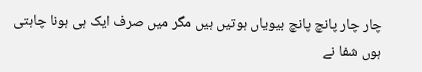چار چار پانچ پانچ بیویاں ہوتیں ہیں مگر میں صرف ایک ہی ہونا چاہتی ہوں شفا نے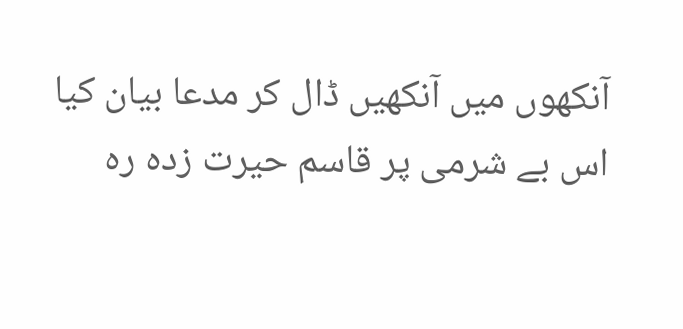آنکھوں میں آنکھیں ڈال کر مدعا بیان کیا
اس بے شرمی پر قاسم حیرت زدہ رہ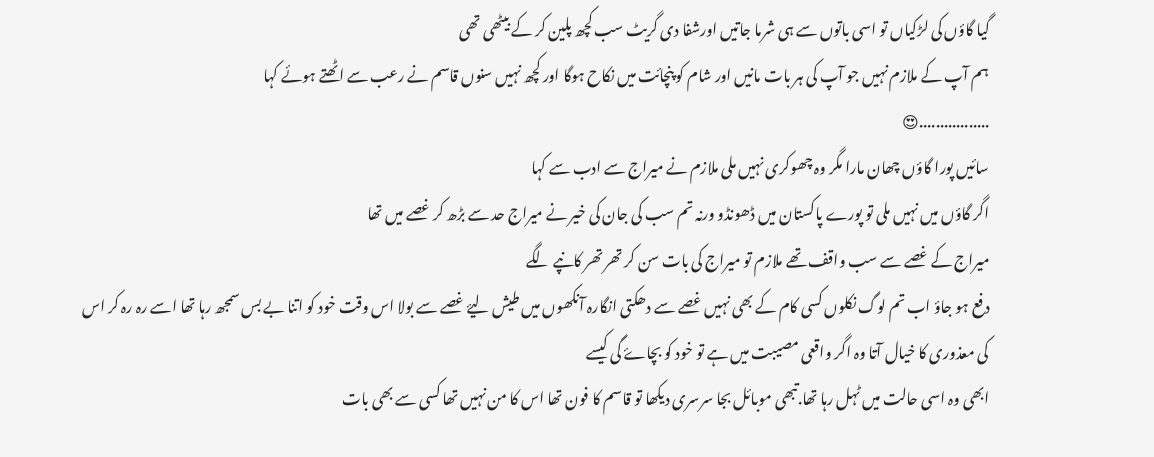گیا گاؤں کی لڑکیاں تو اسی باتوں سے ہی شرما جاتیں اورشفا دی گریٹ سب کچھ پلین کر کے بیٹھی تھی
ہم آپ کے ملازم نہیں جو آپ کی ہر بات مانیں اور شام کو پنچائت میں نکاح ہوگا اور کچھ نہیں سنوں قاسم نے رعب سے اٹھتے ہوئے کہا
.................😍
سائیں پورا گاؤں چھان مارا مگر وہ چھوکری نہیں ملی ملازم نے میراج سے ادب سے کہا
اگر گاؤں میں نہیں ملی تو پورے پاکستان میں ڈھونڈو ورنہ تم سب کی جان کی خیر نے میراج حد سے بڑھ کر غصے میں تھا
میراج کے غصے سے سب واقف تھے ملازم تو میراج کی بات سن کر تھر تھر کانپے لگے
دفع ہو جاؤ اب تم لوگ نکلوں کسی کام کے بھی نہیں غصے سے دھکتی انگارہ آنکھوں میں طیش لیۓ غصے سے بولا اس وقت خود کو اتنا بے بس سمجھ رہا تھا اسے رہ رہ کر اس کی معذوری کا خیال آتا وہ اگر واقعی مصیبت میں ہے تو خود کو بچاۓ گی کیسے
ابھی وہ اسی حالت میں ٹہل رہا تھا.تبھی موبائل بجا سرسری دیکھا تو قاسم کا فون تھا اس کا من نہیں تھا کسی سے بھی بات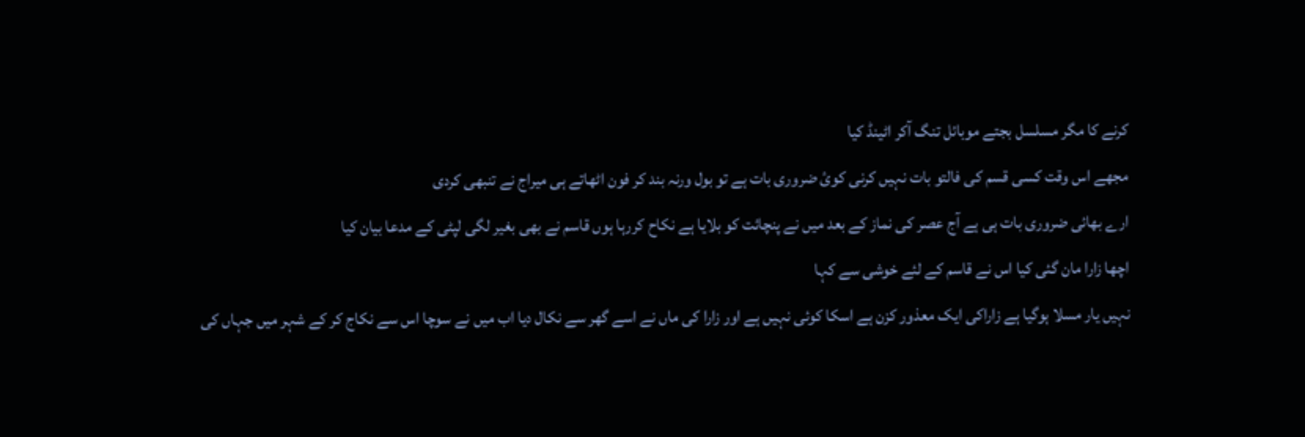کرنے کا مگر مسلسل بجتے موبائل تنگ آکر اٹینڈ کیا
مجھے اس وقت کسی قسم کی فالتو بات نہیں کرنی کوئ ضروری بات ہے تو بول ورنہ بند کر فون اٹھاتے ہی میراج نے تنبھی کردی
ارے بھائی ضروری بات ہی ہے آج عصر کی نماز کے بعد میں نے پنچائت کو بلایا ہے نکاح کررہا ہوں قاسم نے بھی بغیر لگی لپٹی کے مدعا بیان کیا
اچھا زارا مان گئی کیا اس نے قاسم کے لئے خوشی سے کہا
نہیں یار مسلا ہوگیا ہے زاراکی ایک معذور کزن ہے اسکا کوئی نہیں ہے اور زارا کی ماں نے اسے گھر سے نکال دیا اب میں نے سوچا اس سے نکاج کر کے شہر میں جہاں کی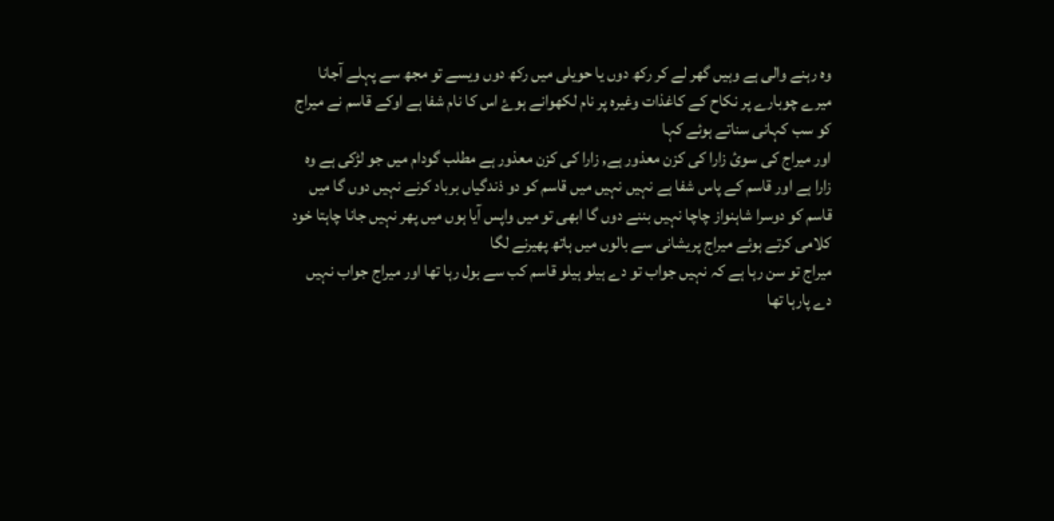وہ رہنے والی ہے وہیں گھر لے کر رکھ دوں یا حویلی میں رکھ دوں ویسے تو مجھ سے پہلے آجانا میرے چوبارے پر نکاح کے کاغذات وغیرہ پر نام لکھوانے ہوۓ اس کا نام شفا ہے اوکے قاسم نے میراج کو سب کہانی سناتے ہوئے کہا
اور میراج کی سوئ زارا کی کزن معذور ہے, زارا کی کزن معذور ہے مطلب گودام میں جو لڑکی ہے وہ زارا ہے اور قاسم کے پاس شفا ہے نہیں نہیں میں قاسم کو دو ذندگیاں برباد کرنے نہیں دوں گا میں قاسم کو دوسرا شاہنواز چاچا نہیں بننے دوں گا ابھی تو میں واپس آیا ہوں میں پھر نہیں جانا چاہتا خود کلامی کرتے ہوئے میراج پریشانی سے بالوں میں ہاتھ پھیرنے لگا
میراج تو سن رہا ہے کہ نہیں جواب تو دے ہیلو ہیلو قاسم کب سے بول رہا تھا اور میراج جواب نہیں دے پارہا تھا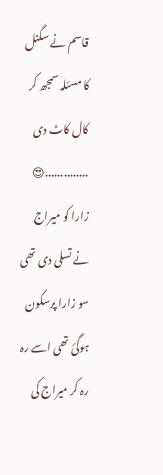قاسم نے سگنل کا مسئلہ سمجھ کر کال کاٹ دی
..............😍
زارا کو میراج نے تسلی دی تھی سو زارا پرسکون ہوگئ تھی اسے رہ رہ کر میراج کی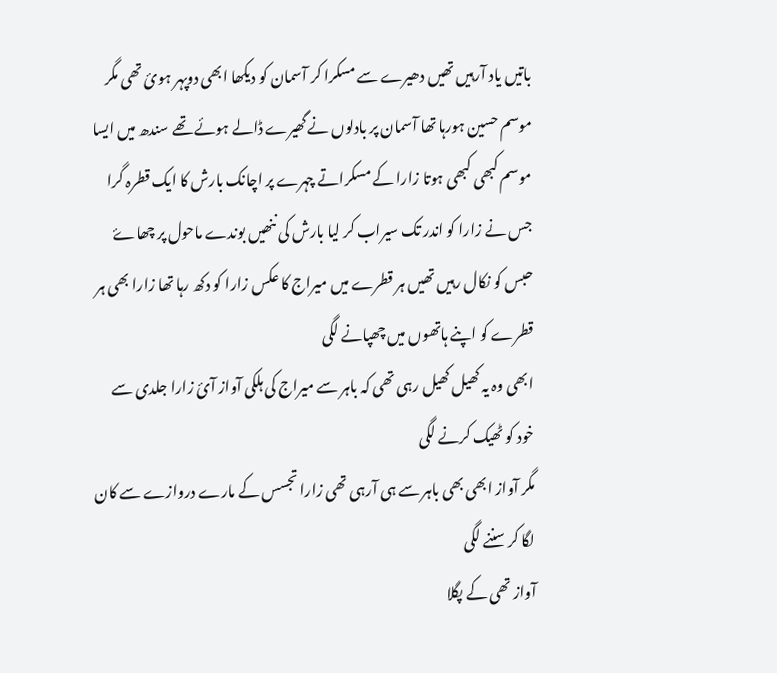باتیں یاد آرہیں تھیں دھیرے سے مسکرا کر آسمان کو دیکھا ابھی دوپہر ہوئ تھی مگر موسم حسین ہورہا تھا آسمان پر بادلوں نے گھیرے ڈالے ہوئے تھے سندھ میں ایسا موسم کبھی کبھی ہوتا زارا کے مسکراتے چہرے پر اچانک بارش کا ایک قطرہ گرا جس نے زارا کو اندر تک سیراب کر لیا بارش کی ننھیں بوندے ماحول پر چھاۓ حبس کو نکال رہیں تھیں ہر قطرے میں میراج کا عکس زارا کو دکھ رہا تھا زارا بھی ہر قطرے کو اپنے ہاتھوں میں چھپانے لگی
ابھی وہ یہ کھیل کھیل رہی تھی کہ باہر سے میراج کی ہلکی آواز آئ زارا جلدی سے خود کو ٹھیک کرنے لگی
مگر آواز ابھی بھی باہر سے ہی آرہی تھی زارا تجسس کے مارے دروازے سے کان لگا کر سننے لگی
آواز تھی کے پگلا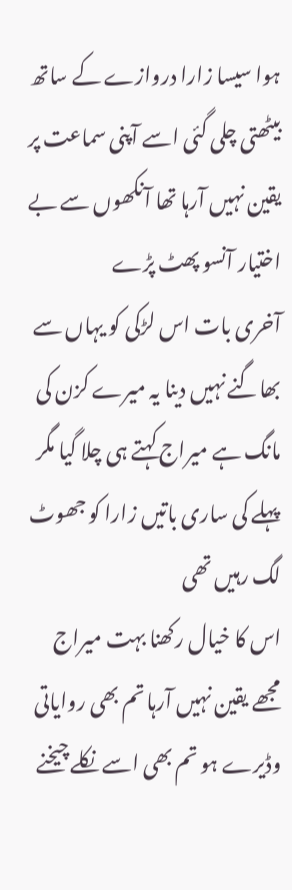ہوا سیسا زارا دروازے کے ساتھ بیٹھتی چلی گئی اسے آپنی سماعت پر یقین نہیں آرہا تھا آنکھوں سے بے اختیار آنسو پھٹ پڑے
آخری بات اس لڑکی کو یہاں سے بھاگنے نہیں دینا یہ میرے کزن کی مانگ ہے میراج کہتے ہی چلا گیا مگر پہلے کی ساری باتیں زارا کو جھوٹ لگ رہیں تھی
اس کا خیال رکھنا بہت میراج مجھے یقین نہیں آرہا تم بھی روایاتی وڈیرے ہو تم بھی اسے نکلے چیخنے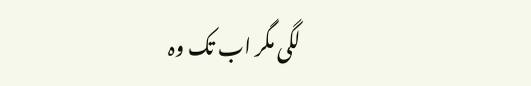لگی مگر اب تک وہ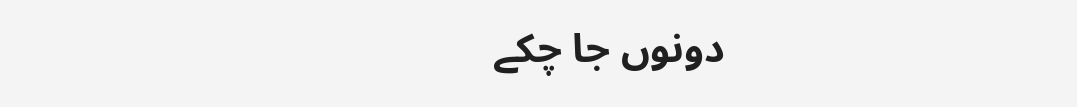دونوں جا چکے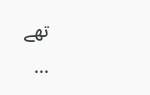تھے
...